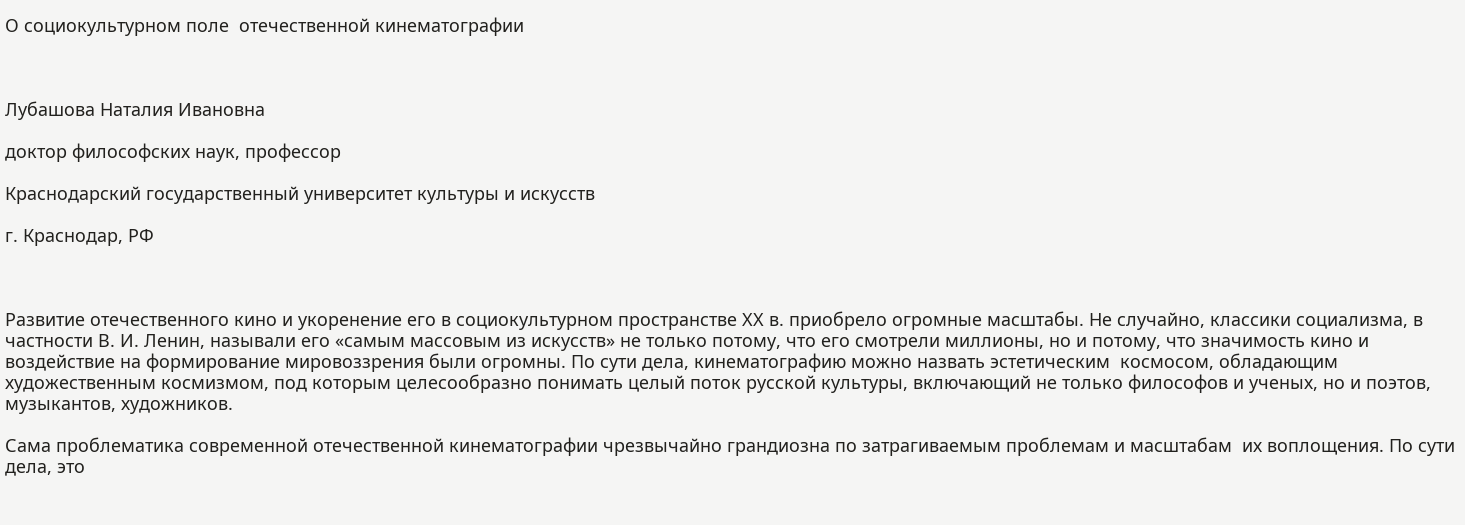О социокультурном поле  отечественной кинематографии



Лубашова Наталия Ивановна

доктор философских наук, профессор

Краснодарский государственный университет культуры и искусств

г. Краснодар, РФ



Развитие отечественного кино и укоренение его в социокультурном пространстве ХХ в. приобрело огромные масштабы. Не случайно, классики социализма, в частности В. И. Ленин, называли его «самым массовым из искусств» не только потому, что его смотрели миллионы, но и потому, что значимость кино и воздействие на формирование мировоззрения были огромны. По сути дела, кинематографию можно назвать эстетическим  космосом, обладающим художественным космизмом, под которым целесообразно понимать целый поток русской культуры, включающий не только философов и ученых, но и поэтов, музыкантов, художников.

Сама проблематика современной отечественной кинематографии чрезвычайно грандиозна по затрагиваемым проблемам и масштабам  их воплощения. По сути дела, это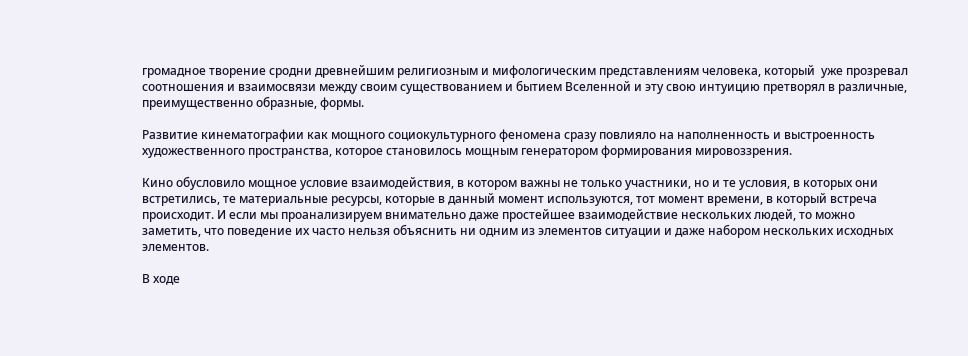громадное творение сродни древнейшим религиозным и мифологическим представлениям человека, который  уже прозревал соотношения и взаимосвязи между своим существованием и бытием Вселенной и эту свою интуицию претворял в различные, преимущественно образные, формы.

Развитие кинематографии как мощного социокультурного феномена сразу повлияло на наполненность и выстроенность художественного пространства, которое становилось мощным генератором формирования мировоззрения.

Кино обусловило мощное условие взаимодействия, в котором важны не только участники, но и те условия, в которых они встретились, те материальные ресурсы, которые в данный момент используются, тот момент времени, в который встреча происходит. И если мы проанализируем внимательно даже простейшее взаимодействие нескольких людей, то можно заметить, что поведение их часто нельзя объяснить ни одним из элементов ситуации и даже набором нескольких исходных элементов.

В ходе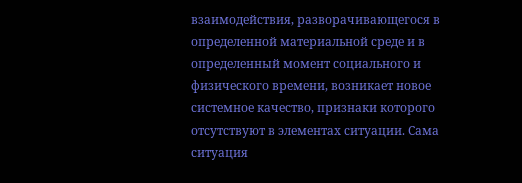взаимодействия, разворачивающегося в определенной материальной среде и в определенный момент социального и физического времени, возникает новое системное качество, признаки которого отсутствуют в элементах ситуации. Сама ситуация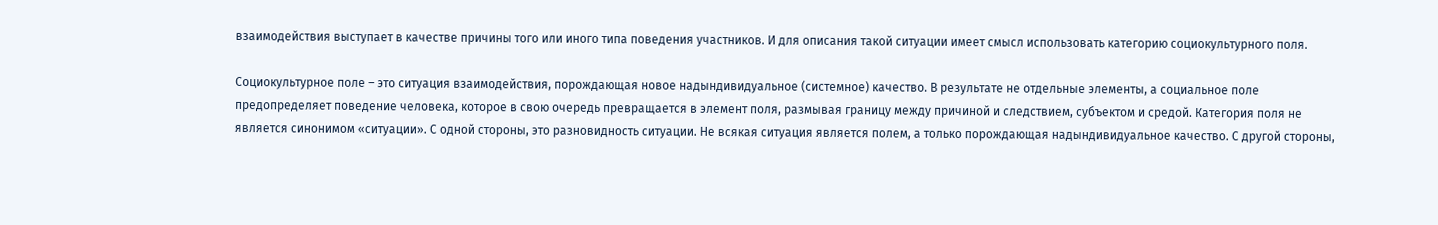взаимодействия выступает в качестве причины того или иного типа поведения участников. И для описания такой ситуации имеет смысл использовать категорию социокультурного поля.

Социокультурное поле – это ситуация взаимодействия, порождающая новое надындивидуальное (системное) качество. В результате не отдельные элементы, а социальное поле предопределяет поведение человека, которое в свою очередь превращается в элемент поля, размывая границу между причиной и следствием, субъектом и средой. Категория поля не является синонимом «ситуации». С одной стороны, это разновидность ситуации. Не всякая ситуация является полем, а только порождающая надындивидуальное качество. С другой стороны,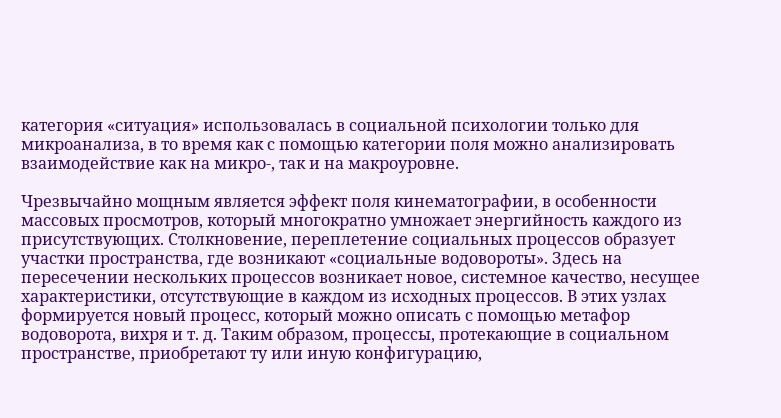категория «ситуация» использовалась в социальной психологии только для микроанализа, в то время как с помощью категории поля можно анализировать взаимодействие как на микро-, так и на макроуровне.

Чрезвычайно мощным является эффект поля кинематографии, в особенности массовых просмотров, который многократно умножает энергийность каждого из присутствующих. Столкновение, переплетение социальных процессов образует участки пространства, где возникают «социальные водовороты». Здесь на пересечении нескольких процессов возникает новое, системное качество, несущее характеристики, отсутствующие в каждом из исходных процессов. В этих узлах формируется новый процесс, который можно описать с помощью метафор водоворота, вихря и т. д. Таким образом, процессы, протекающие в социальном пространстве, приобретают ту или иную конфигурацию,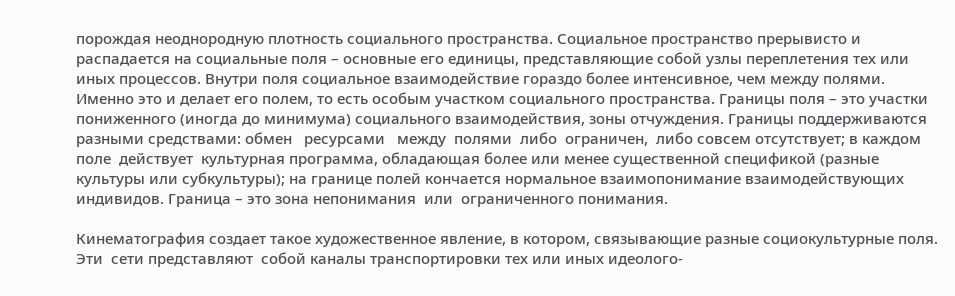порождая неоднородную плотность социального пространства. Социальное пространство прерывисто и распадается на социальные поля – основные его единицы, представляющие собой узлы переплетения тех или иных процессов. Внутри поля социальное взаимодействие гораздо более интенсивное, чем между полями. Именно это и делает его полем, то есть особым участком социального пространства. Границы поля – это участки пониженного (иногда до минимума) социального взаимодействия, зоны отчуждения. Границы поддерживаются разными средствами: обмен   ресурсами   между  полями  либо  ограничен,  либо совсем отсутствует; в каждом поле  действует  культурная программа, обладающая более или менее существенной спецификой (разные культуры или субкультуры); на границе полей кончается нормальное взаимопонимание взаимодействующих индивидов. Граница – это зона непонимания  или  ограниченного понимания.

Кинематография создает такое художественное явление, в котором, связывающие разные социокультурные поля. Эти  сети представляют  собой каналы транспортировки тех или иных идеолого-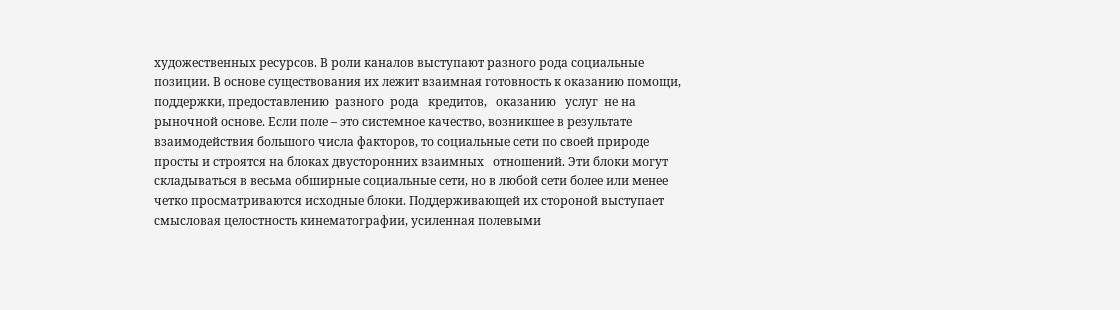художественных ресурсов. В роли каналов выступают разного рода социальные позиции. В основе существования их лежит взаимная готовность к оказанию помощи, поддержки, предоставлению  разного  рода   кредитов,   оказанию   услуг  не на рыночной основе. Если поле – это системное качество, возникшее в результате взаимодействия большого числа факторов, то социальные сети по своей природе просты и строятся на блоках двусторонних взаимных   отношений. Эти блоки могут складываться в весьма обширные социальные сети, но в любой сети более или менее четко просматриваются исходные блоки. Поддерживающей их стороной выступает смысловая целостность кинематографии, усиленная полевыми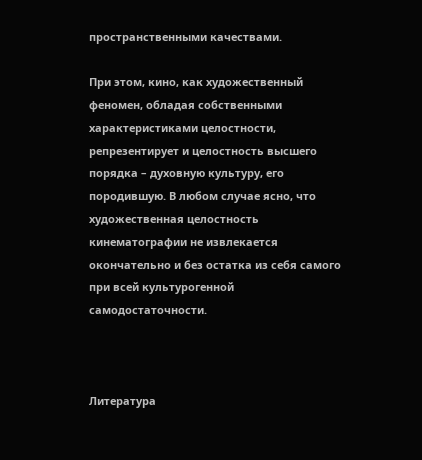пространственными качествами.

При этом, кино, как художественный феномен, обладая собственными характеристиками целостности, репрезентирует и целостность высшего порядка – духовную культуру, его породившую. В любом случае ясно, что художественная целостность кинематографии не извлекается окончательно и без остатка из себя самого при всей культурогенной самодостаточности.



Литература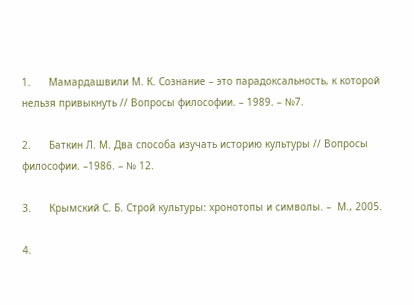1.      Мамардашвили М. К. Сознание – это парадоксальность, к которой нельзя привыкнуть // Вопросы философии. – 1989. – №7.

2.      Баткин Л. М. Два способа изучать историю культуры // Вопросы философии. –1986. – № 12.

3.      Крымский С. Б. Строй культуры: хронотопы и символы. –  М., 2005.

4.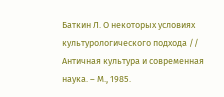Баткин Л. О некоторых условиях культурологического подхода // Античная культура и современная наука. – М., 1985.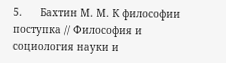5.      Бахтин М. М. К философии поступка // Философия и социология науки и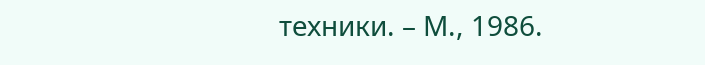техники. – М., 1986.